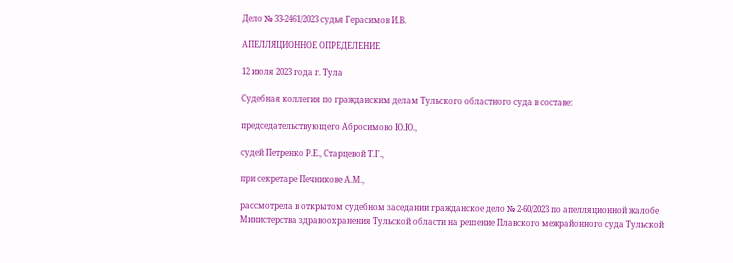Дело № 33-2461/2023 судья Герасимов И.В.

АПЕЛЛЯЦИОННОЕ ОПРЕДЕЛЕНИЕ

12 июля 2023 года г. Тула

Судебная коллегия по гражданским делам Тульского областного суда в составе:

председательствующего Абросимово Ю.Ю.,

судей Петренко Р.Е., Старцевой Т.Г.,

при секретаре Печникове А.М.,

рассмотрела в открытом судебном заседании гражданское дело № 2-60/2023 по апелляционной жалобе Министерства здравоохранения Тульской области на решение Плавского межрайонного суда Тульской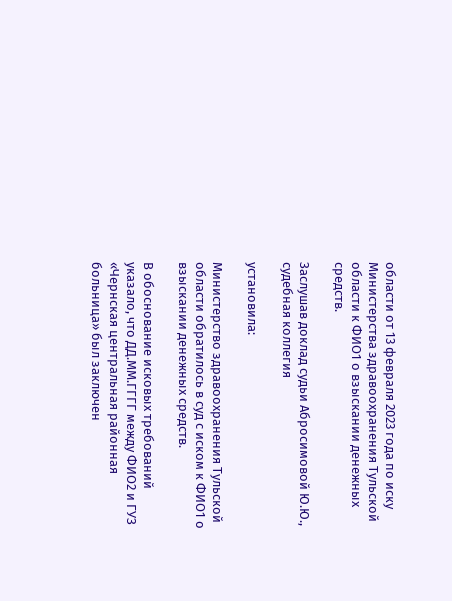области от 13 февраля 2023 года по иску Министерства здравоохранения Тульской области к ФИО1 о взыскании денежных средств.

Заслушав доклад судьи Абросимовой Ю.Ю., судебная коллегия

установила:

Министерство здравоохранения Тульской области обратилось в суд с иском к ФИО1 о взыскании денежных средств.

В обоснование исковых требований указало, что ДД.ММ.ГГГГ между ФИО2 и ГУЗ «Чернская центральная районная больница» был заключен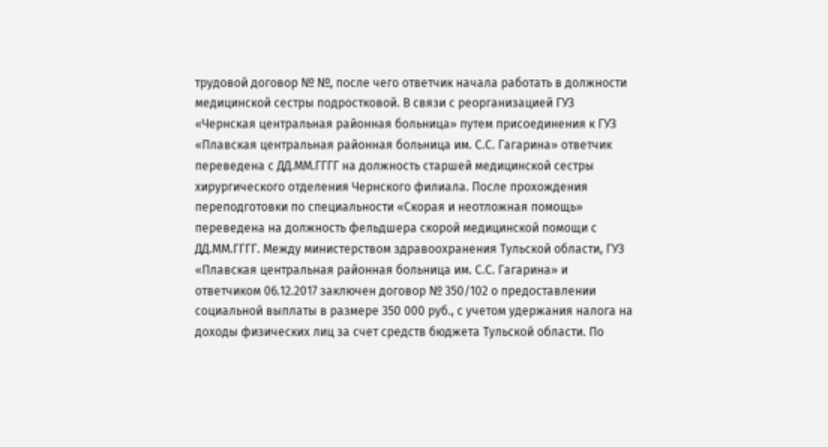трудовой договор № №, после чего ответчик начала работать в должности медицинской сестры подростковой. В связи с реорганизацией ГУЗ «Чернская центральная районная больница» путем присоединения к ГУЗ «Плавская центральная районная больница им. С.С. Гагарина» ответчик переведена с ДД.ММ.ГГГГ на должность старшей медицинской сестры хирургического отделения Чернского филиала. После прохождения переподготовки по специальности «Скорая и неотложная помощь» переведена на должность фельдшера скорой медицинской помощи с ДД.ММ.ГГГГ. Между министерством здравоохранения Тульской области, ГУЗ «Плавская центральная районная больница им. С.С. Гагарина» и ответчиком 06.12.2017 заключен договор № 350/102 о предоставлении социальной выплаты в размере 350 000 руб., с учетом удержания налога на доходы физических лиц за счет средств бюджета Тульской области. По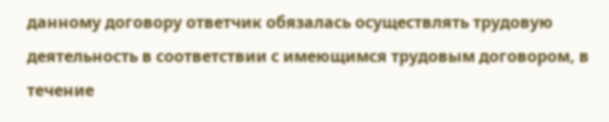данному договору ответчик обязалась осуществлять трудовую деятельность в соответствии с имеющимся трудовым договором, в течение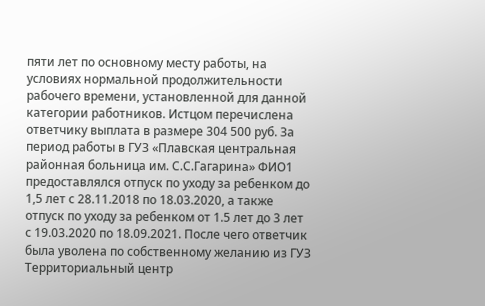пяти лет по основному месту работы, на условиях нормальной продолжительности рабочего времени, установленной для данной категории работников. Истцом перечислена ответчику выплата в размере 304 500 руб. За период работы в ГУЗ «Плавская центральная районная больница им. С.С.Гагарина» ФИО1 предоставлялся отпуск по уходу за ребенком до 1,5 лет с 28.11.2018 по 18.03.2020, а также отпуск по уходу за ребенком от 1.5 лет до 3 лет с 19.03.2020 по 18.09.2021. После чего ответчик была уволена по собственному желанию из ГУЗ Территориальный центр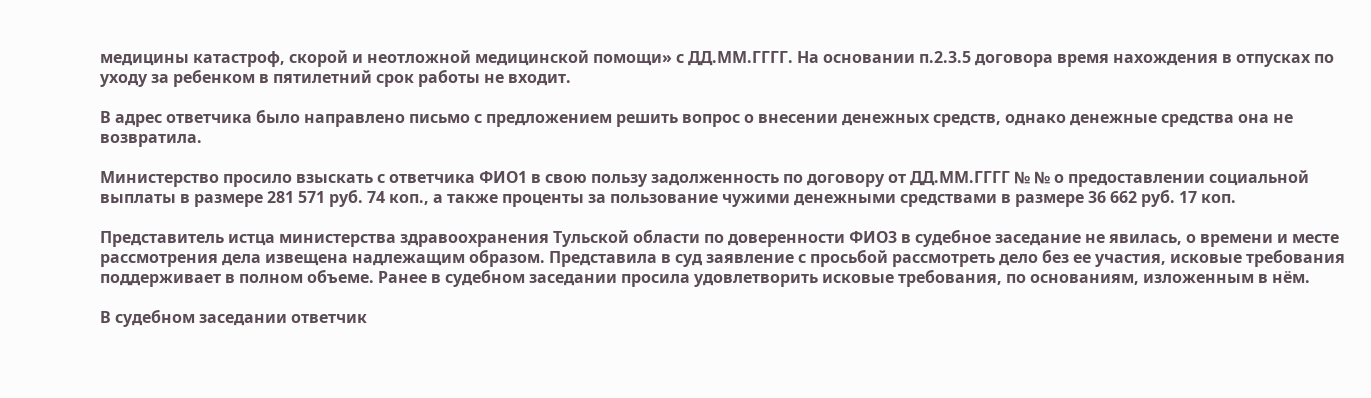медицины катастроф, скорой и неотложной медицинской помощи» с ДД.ММ.ГГГГ. На основании п.2.3.5 договора время нахождения в отпусках по уходу за ребенком в пятилетний срок работы не входит.

В адрес ответчика было направлено письмо с предложением решить вопрос о внесении денежных средств, однако денежные средства она не возвратила.

Министерство просило взыскать с ответчика ФИО1 в свою пользу задолженность по договору от ДД.ММ.ГГГГ № № о предоставлении социальной выплаты в размере 281 571 руб. 74 коп., а также проценты за пользование чужими денежными средствами в размере 36 662 руб. 17 коп.

Представитель истца министерства здравоохранения Тульской области по доверенности ФИО3 в судебное заседание не явилась, о времени и месте рассмотрения дела извещена надлежащим образом. Представила в суд заявление с просьбой рассмотреть дело без ее участия, исковые требования поддерживает в полном объеме. Ранее в судебном заседании просила удовлетворить исковые требования, по основаниям, изложенным в нём.

В судебном заседании ответчик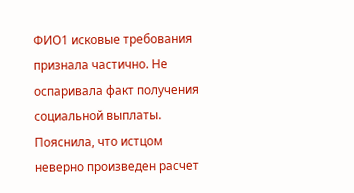ФИО1 исковые требования признала частично. Не оспаривала факт получения социальной выплаты. Пояснила, что истцом неверно произведен расчет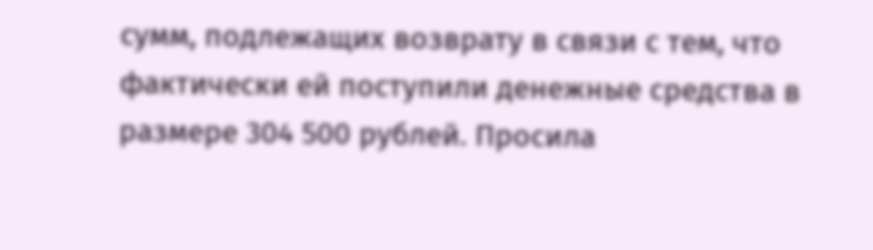сумм, подлежащих возврату в связи с тем, что фактически ей поступили денежные средства в размере 304 500 рублей. Просила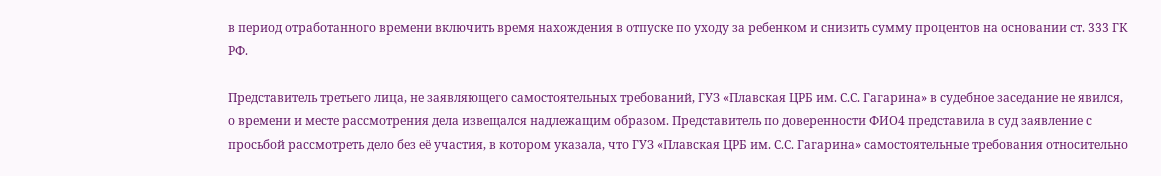в период отработанного времени включить время нахождения в отпуске по уходу за ребенком и снизить сумму процентов на основании ст. 333 ГК РФ.

Представитель третьего лица, не заявляющего самостоятельных требований, ГУЗ «Плавская ЦРБ им. С.С. Гагарина» в судебное заседание не явился, о времени и месте рассмотрения дела извещался надлежащим образом. Представитель по доверенности ФИО4 представила в суд заявление с просьбой рассмотреть дело без её участия, в котором указала, что ГУЗ «Плавская ЦРБ им. С.С. Гагарина» самостоятельные требования относительно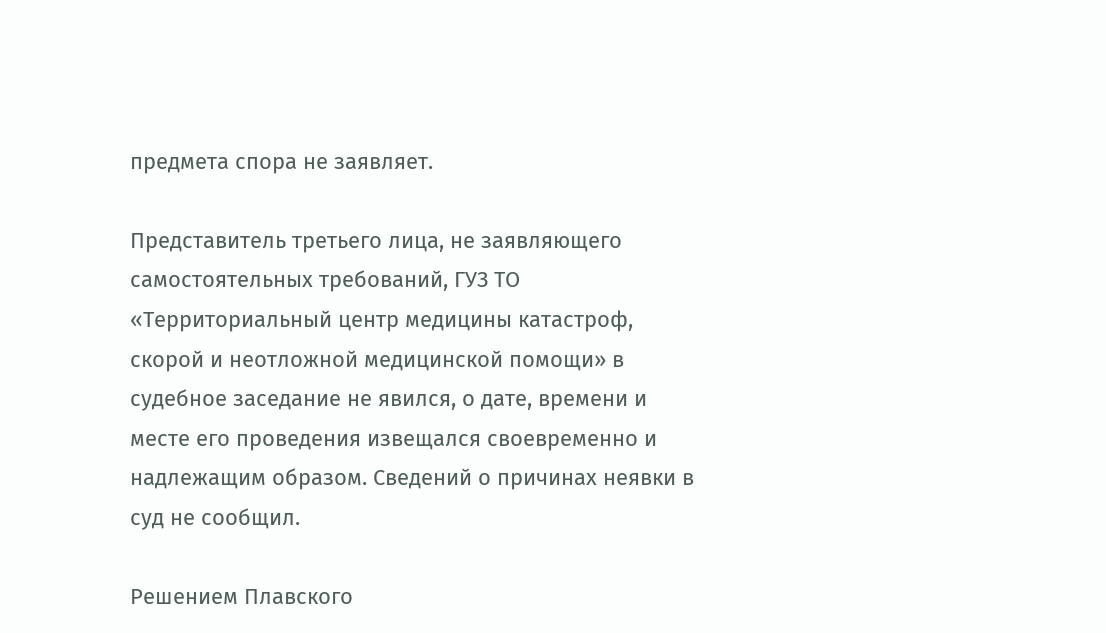предмета спора не заявляет.

Представитель третьего лица, не заявляющего самостоятельных требований, ГУЗ ТО «Территориальный центр медицины катастроф, скорой и неотложной медицинской помощи» в судебное заседание не явился, о дате, времени и месте его проведения извещался своевременно и надлежащим образом. Сведений о причинах неявки в суд не сообщил.

Решением Плавского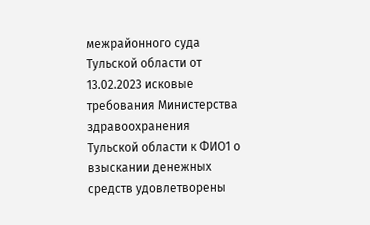межрайонного суда Тульской области от 13.02.2023 исковые требования Министерства здравоохранения Тульской области к ФИО1 о взыскании денежных средств удовлетворены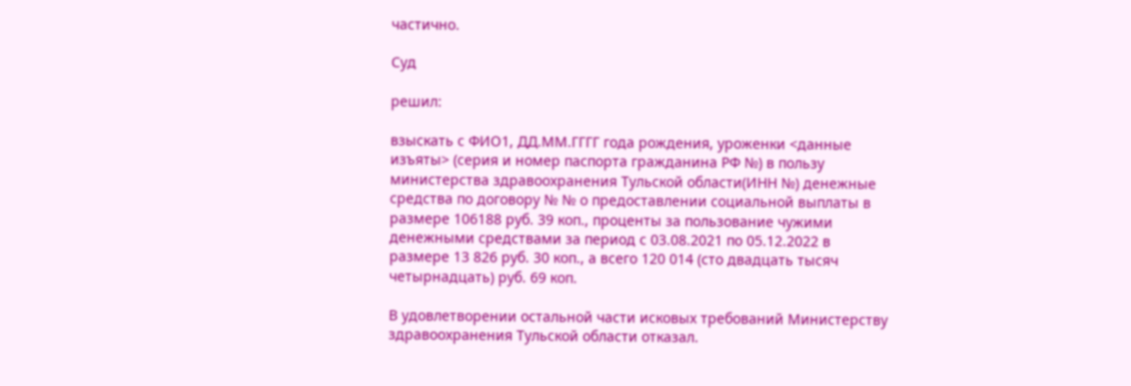частично.

Суд

решил:

взыскать с ФИО1, ДД.ММ.ГГГГ года рождения, уроженки <данные изъяты> (серия и номер паспорта гражданина РФ №) в пользу министерства здравоохранения Тульской области(ИНН №) денежные средства по договору № № о предоставлении социальной выплаты в размере 106188 руб. 39 коп., проценты за пользование чужими денежными средствами за период с 03.08.2021 по 05.12.2022 в размере 13 826 руб. 30 коп., а всего 120 014 (сто двадцать тысяч четырнадцать) руб. 69 коп.

В удовлетворении остальной части исковых требований Министерству здравоохранения Тульской области отказал.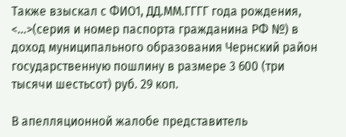Также взыскал с ФИО1, ДД.ММ.ГГГГ года рождения, <...>(серия и номер паспорта гражданина РФ №) в доход муниципального образования Чернский район государственную пошлину в размере 3 600 (три тысячи шестьсот) руб. 29 коп.

В апелляционной жалобе представитель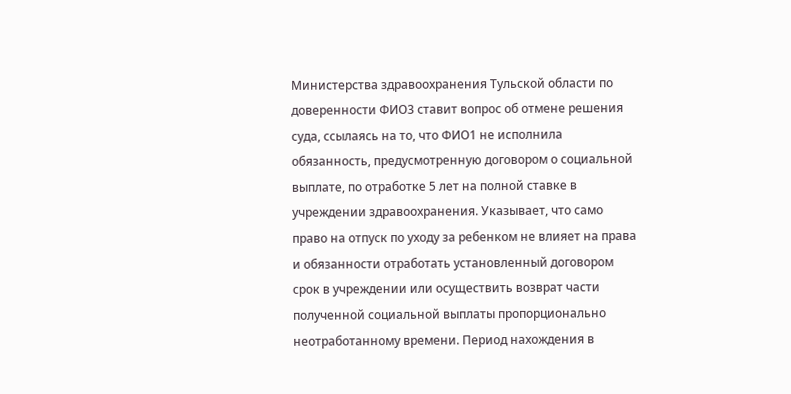Министерства здравоохранения Тульской области по доверенности ФИО3 ставит вопрос об отмене решения суда, ссылаясь на то, что ФИО1 не исполнила обязанность, предусмотренную договором о социальной выплате, по отработке 5 лет на полной ставке в учреждении здравоохранения. Указывает, что само право на отпуск по уходу за ребенком не влияет на права и обязанности отработать установленный договором срок в учреждении или осуществить возврат части полученной социальной выплаты пропорционально неотработанному времени. Период нахождения в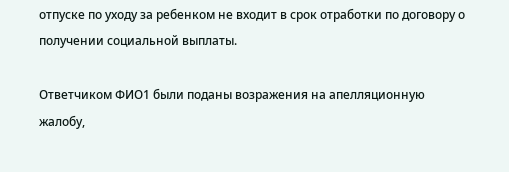отпуске по уходу за ребенком не входит в срок отработки по договору о получении социальной выплаты.

Ответчиком ФИО1 были поданы возражения на апелляционную жалобу,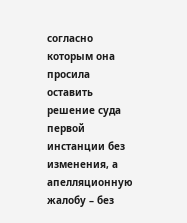согласно которым она просила оставить решение суда первой инстанции без изменения, а апелляционную жалобу – без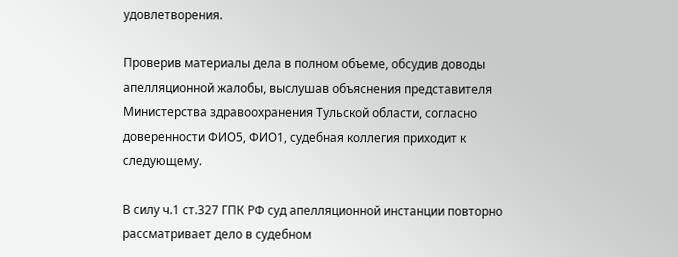удовлетворения.

Проверив материалы дела в полном объеме, обсудив доводы апелляционной жалобы, выслушав объяснения представителя Министерства здравоохранения Тульской области, согласно доверенности ФИО5, ФИО1, судебная коллегия приходит к следующему.

В силу ч.1 ст.327 ГПК РФ суд апелляционной инстанции повторно рассматривает дело в судебном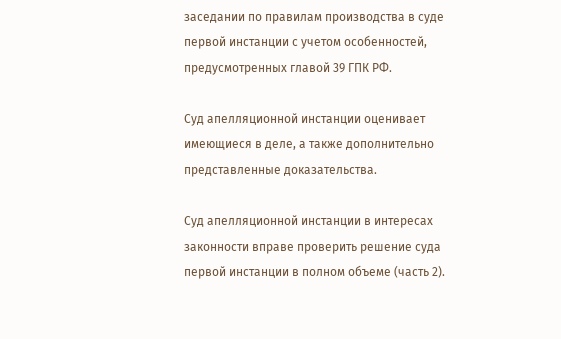заседании по правилам производства в суде первой инстанции с учетом особенностей, предусмотренных главой 39 ГПК РФ.

Суд апелляционной инстанции оценивает имеющиеся в деле, а также дополнительно представленные доказательства.

Суд апелляционной инстанции в интересах законности вправе проверить решение суда первой инстанции в полном объеме (часть 2).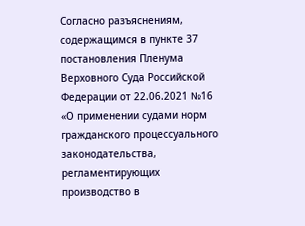Согласно разъяснениям, содержащимся в пункте 37 постановления Пленума Верховного Суда Российской Федерации от 22.06.2021 №16 «О применении судами норм гражданского процессуального законодательства, регламентирующих производство в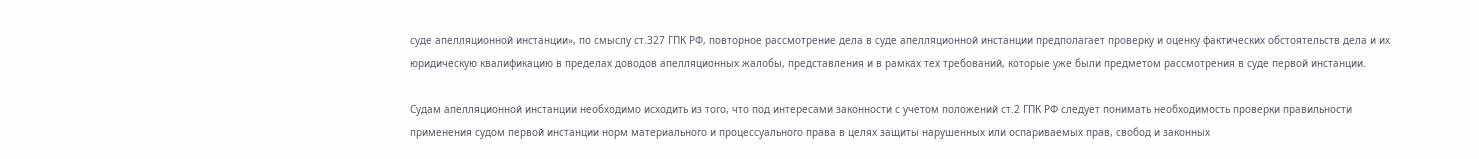суде апелляционной инстанции», по смыслу ст.327 ГПК РФ, повторное рассмотрение дела в суде апелляционной инстанции предполагает проверку и оценку фактических обстоятельств дела и их юридическую квалификацию в пределах доводов апелляционных жалобы, представления и в рамках тех требований, которые уже были предметом рассмотрения в суде первой инстанции.

Судам апелляционной инстанции необходимо исходить из того, что под интересами законности с учетом положений ст.2 ГПК РФ следует понимать необходимость проверки правильности применения судом первой инстанции норм материального и процессуального права в целях защиты нарушенных или оспариваемых прав, свобод и законных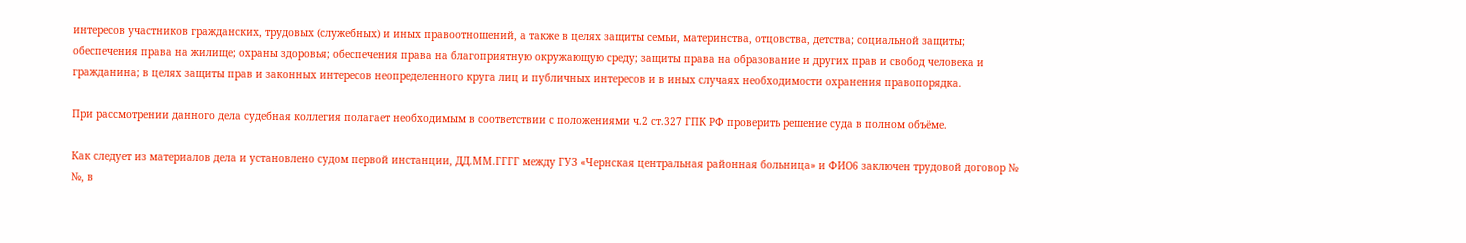интересов участников гражданских, трудовых (служебных) и иных правоотношений, а также в целях защиты семьи, материнства, отцовства, детства; социальной защиты; обеспечения права на жилище; охраны здоровья; обеспечения права на благоприятную окружающую среду; защиты права на образование и других прав и свобод человека и гражданина; в целях защиты прав и законных интересов неопределенного круга лиц и публичных интересов и в иных случаях необходимости охранения правопорядка.

При рассмотрении данного дела судебная коллегия полагает необходимым в соответствии с положениями ч.2 ст.327 ГПК РФ проверить решение суда в полном объёме.

Как следует из материалов дела и установлено судом первой инстанции, ДД.ММ.ГГГГ между ГУЗ «Чернская центральная районная больница» и ФИО6 заключен трудовой договор № №, в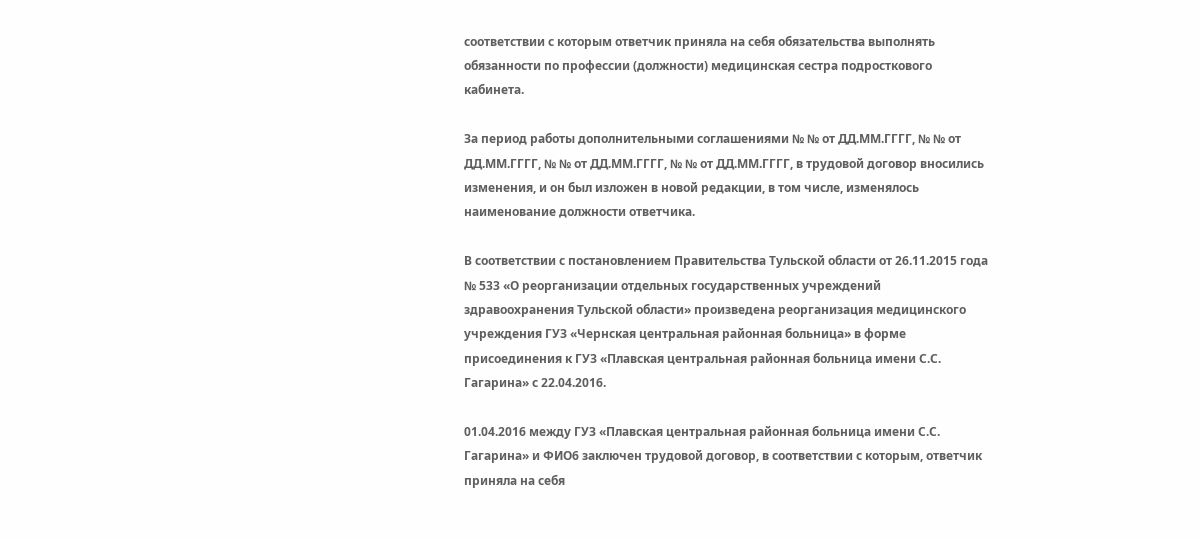соответствии с которым ответчик приняла на себя обязательства выполнять обязанности по профессии (должности) медицинская сестра подросткового кабинета.

За период работы дополнительными соглашениями № № от ДД.ММ.ГГГГ, № № от ДД.ММ.ГГГГ, № № от ДД.ММ.ГГГГ, № № от ДД.ММ.ГГГГ, в трудовой договор вносились изменения, и он был изложен в новой редакции, в том числе, изменялось наименование должности ответчика.

В соответствии с постановлением Правительства Тульской области от 26.11.2015 года № 533 «О реорганизации отдельных государственных учреждений здравоохранения Тульской области» произведена реорганизация медицинского учреждения ГУЗ «Чернская центральная районная больница» в форме присоединения к ГУЗ «Плавская центральная районная больница имени С.С. Гагарина» с 22.04.2016.

01.04.2016 между ГУЗ «Плавская центральная районная больница имени С.С. Гагарина» и ФИО6 заключен трудовой договор, в соответствии с которым, ответчик приняла на себя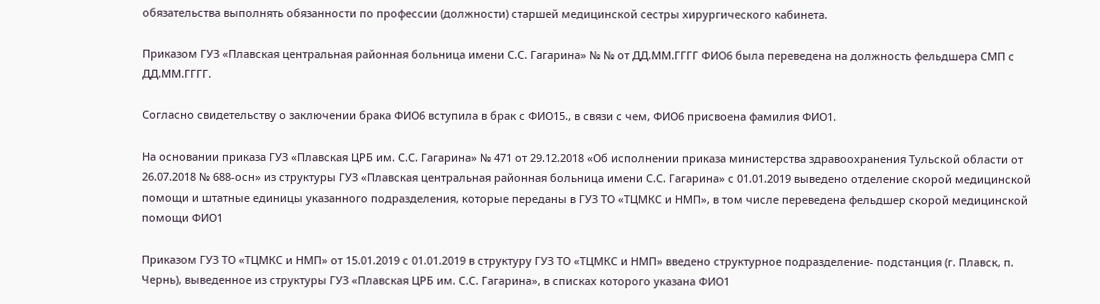обязательства выполнять обязанности по профессии (должности) старшей медицинской сестры хирургического кабинета.

Приказом ГУЗ «Плавская центральная районная больница имени С.С. Гагарина» № № от ДД.ММ.ГГГГ ФИО6 была переведена на должность фельдшера СМП с ДД.ММ.ГГГГ.

Согласно свидетельству о заключении брака ФИО6 вступила в брак с ФИО15., в связи с чем, ФИО6 присвоена фамилия ФИО1.

На основании приказа ГУЗ «Плавская ЦРБ им. С.С. Гагарина» № 471 от 29.12.2018 «Об исполнении приказа министерства здравоохранения Тульской области от 26.07.2018 № 688-осн» из структуры ГУЗ «Плавская центральная районная больница имени С.С. Гагарина» с 01.01.2019 выведено отделение скорой медицинской помощи и штатные единицы указанного подразделения, которые переданы в ГУЗ ТО «ТЦМКС и НМП», в том числе переведена фельдшер скорой медицинской помощи ФИО1

Приказом ГУЗ ТО «ТЦМКС и НМП» от 15.01.2019 с 01.01.2019 в структуру ГУЗ ТО «ТЦМКС и НМП» введено структурное подразделение- подстанция (г. Плавск, п. Чернь), выведенное из структуры ГУЗ «Плавская ЦРБ им. С.С. Гагарина», в списках которого указана ФИО1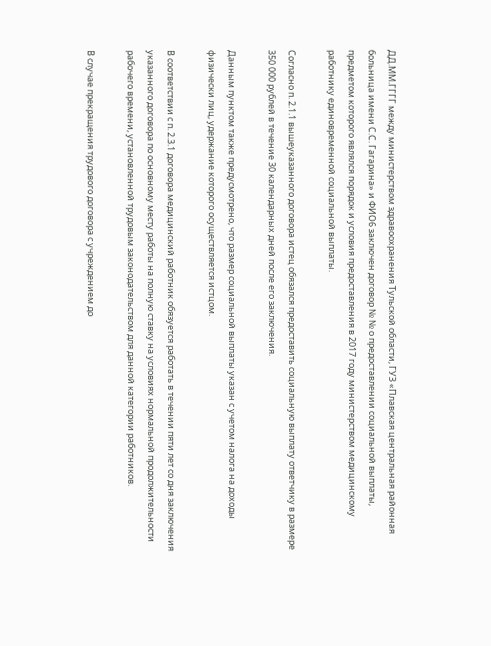ДД.ММ.ГГГГ между министерством здравоохранения Тульской области, ГУЗ «Плавская центральная районная больница имени С.С. Гагарина» и ФИО6 заключен договор № № о предоставлении социальной выплаты, предметом которого являлся порядок и условия предоставления в 2017 году министерством медицинскому работнику единовременной социальной выплаты.

Согласно п. 2.1.1 вышеуказанного договора истец обязался предоставить социальную выплату ответчику в размере 350 000 рублей в течение 30 календарных дней после его заключения.

Данным пунктом также предусмотрено, что размер социальной выплаты указан с учетом налога на доходы физически лиц, удержание которого осуществляется истцом.

В соответствии с п. 2.3.1 договора медицинский работник обязуется работать в течении пяти лет со дня заключения указанного договора по основному месту работы на полную ставку на условиях нормальной продолжительности рабочего времени, установленной трудовым законодательством для данной категории работников.

В случае прекращения трудового договора с учреждением до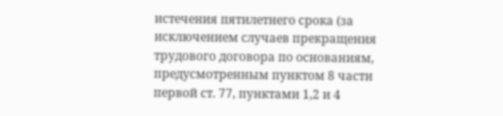истечения пятилетнего срока (за исключением случаев прекращения трудового договора по основаниям, предусмотренным пунктом 8 части первой ст. 77, пунктами 1,2 и 4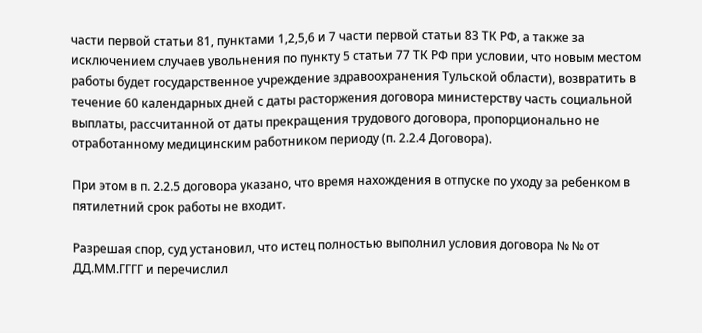части первой статьи 81, пунктами 1,2,5,6 и 7 части первой статьи 83 ТК РФ, а также за исключением случаев увольнения по пункту 5 статьи 77 ТК РФ при условии, что новым местом работы будет государственное учреждение здравоохранения Тульской области), возвратить в течение 60 календарных дней с даты расторжения договора министерству часть социальной выплаты, рассчитанной от даты прекращения трудового договора, пропорционально не отработанному медицинским работником периоду (п. 2.2.4 Договора).

При этом в п. 2.2.5 договора указано, что время нахождения в отпуске по уходу за ребенком в пятилетний срок работы не входит.

Разрешая спор, суд установил, что истец полностью выполнил условия договора № № от ДД.ММ.ГГГГ и перечислил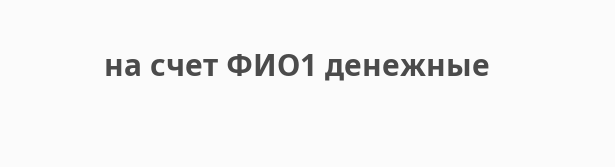на счет ФИО1 денежные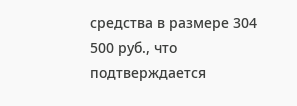средства в размере 304 500 руб., что подтверждается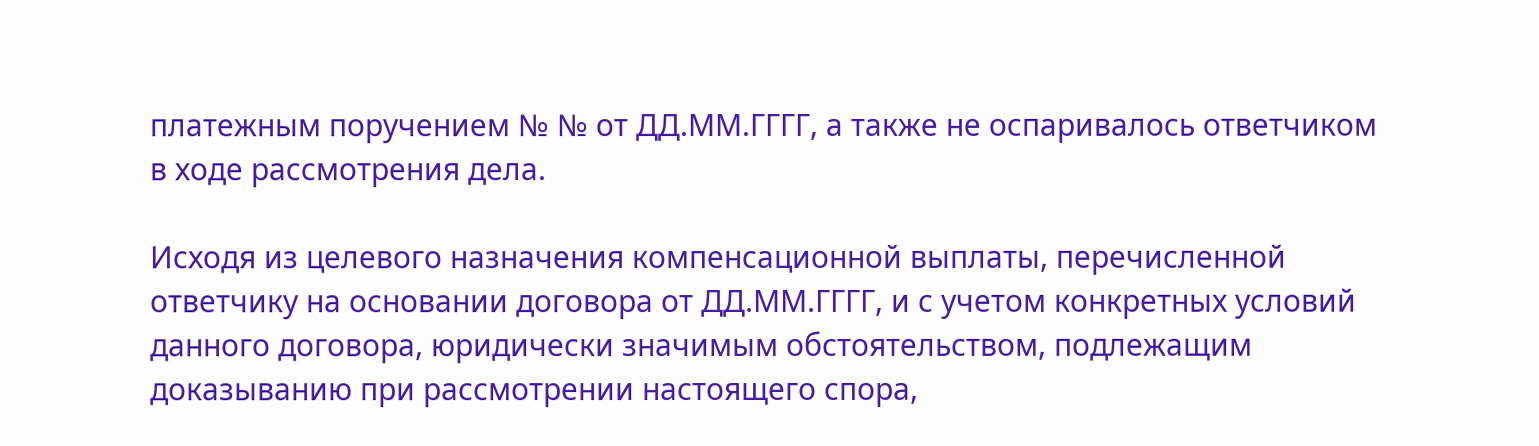платежным поручением № № от ДД.ММ.ГГГГ, а также не оспаривалось ответчиком в ходе рассмотрения дела.

Исходя из целевого назначения компенсационной выплаты, перечисленной ответчику на основании договора от ДД.ММ.ГГГГ, и с учетом конкретных условий данного договора, юридически значимым обстоятельством, подлежащим доказыванию при рассмотрении настоящего спора,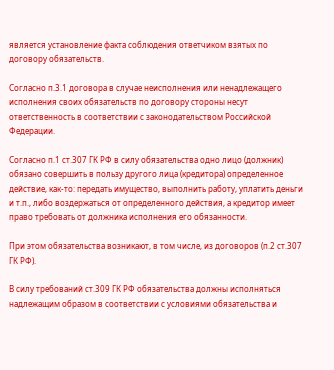является установление факта соблюдения ответчиком взятых по договору обязательств.

Согласно п.3.1 договора в случае неисполнения или ненадлежащего исполнения своих обязательств по договору стороны несут ответственность в соответствии с законодательством Российской Федерации.

Согласно п.1 ст.307 ГК РФ в силу обязательства одно лицо (должник) обязано совершить в пользу другого лица (кредитора) определенное действие, как-то: передать имущество, выполнить работу, уплатить деньги и т.п., либо воздержаться от определенного действия, а кредитор имеет право требовать от должника исполнения его обязанности.

При этом обязательства возникают, в том числе, из договоров (п.2 ст.307 ГК РФ).

В силу требований ст.309 ГК РФ обязательства должны исполняться надлежащим образом в соответствии с условиями обязательства и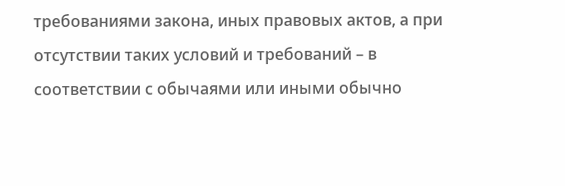требованиями закона, иных правовых актов, а при отсутствии таких условий и требований – в соответствии с обычаями или иными обычно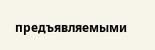предъявляемыми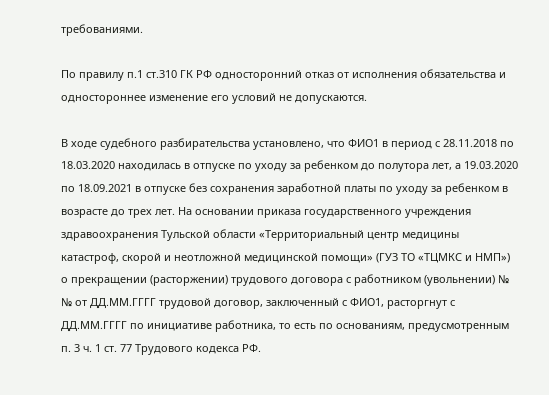требованиями.

По правилу п.1 ст.310 ГК РФ односторонний отказ от исполнения обязательства и одностороннее изменение его условий не допускаются.

В ходе судебного разбирательства установлено, что ФИО1 в период с 28.11.2018 по 18.03.2020 находилась в отпуске по уходу за ребенком до полутора лет, а 19.03.2020 по 18.09.2021 в отпуске без сохранения заработной платы по уходу за ребенком в возрасте до трех лет. На основании приказа государственного учреждения здравоохранения Тульской области «Территориальный центр медицины катастроф, скорой и неотложной медицинской помощи» (ГУЗ ТО «ТЦМКС и НМП») о прекращении (расторжении) трудового договора с работником (увольнении) № № от ДД.ММ.ГГГГ трудовой договор, заключенный с ФИО1, расторгнут с ДД.ММ.ГГГГ по инициативе работника, то есть по основаниям, предусмотренным п. 3 ч. 1 ст. 77 Трудового кодекса РФ.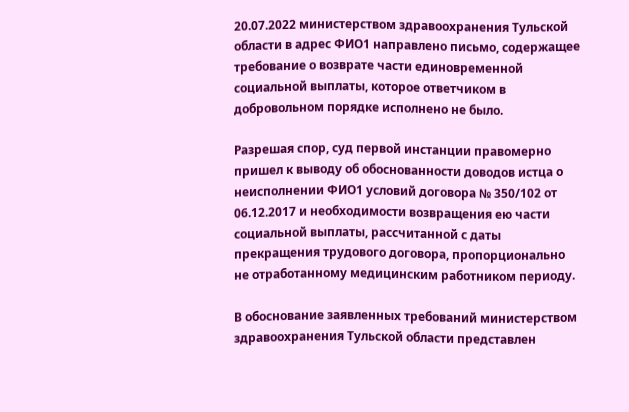20.07.2022 министерством здравоохранения Тульской области в адрес ФИО1 направлено письмо, содержащее требование о возврате части единовременной социальной выплаты, которое ответчиком в добровольном порядке исполнено не было.

Разрешая спор, суд первой инстанции правомерно пришел к выводу об обоснованности доводов истца о неисполнении ФИО1 условий договора № 350/102 от 06.12.2017 и необходимости возвращения ею части социальной выплаты, рассчитанной с даты прекращения трудового договора, пропорционально не отработанному медицинским работником периоду.

В обоснование заявленных требований министерством здравоохранения Тульской области представлен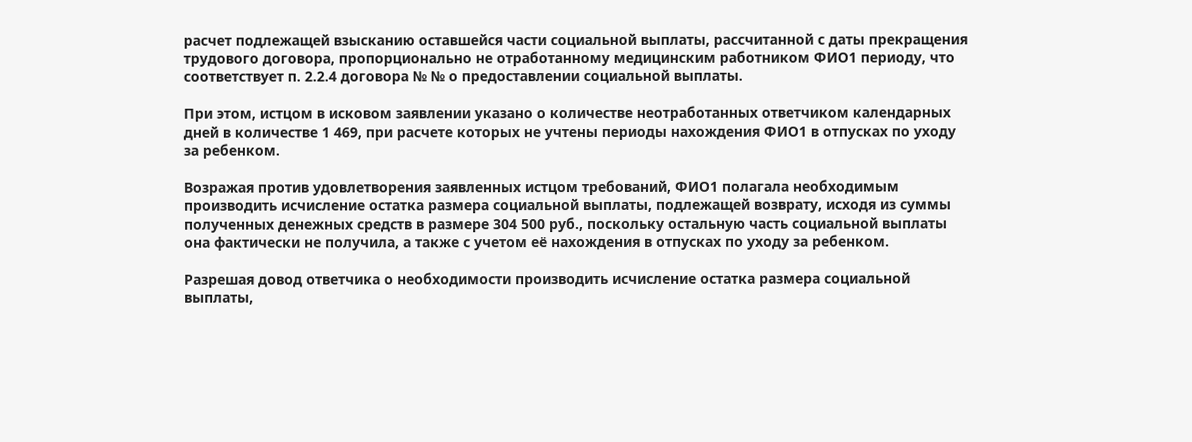расчет подлежащей взысканию оставшейся части социальной выплаты, рассчитанной с даты прекращения трудового договора, пропорционально не отработанному медицинским работником ФИО1 периоду, что соответствует п. 2.2.4 договора № № о предоставлении социальной выплаты.

При этом, истцом в исковом заявлении указано о количестве неотработанных ответчиком календарных дней в количестве 1 469, при расчете которых не учтены периоды нахождения ФИО1 в отпусках по уходу за ребенком.

Возражая против удовлетворения заявленных истцом требований, ФИО1 полагала необходимым производить исчисление остатка размера социальной выплаты, подлежащей возврату, исходя из суммы полученных денежных средств в размере 304 500 руб., поскольку остальную часть социальной выплаты она фактически не получила, а также с учетом её нахождения в отпусках по уходу за ребенком.

Разрешая довод ответчика о необходимости производить исчисление остатка размера социальной выплаты,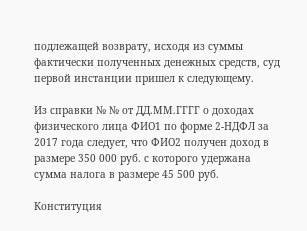подлежащей возврату, исходя из суммы фактически полученных денежных средств, суд первой инстанции пришел к следующему.

Из справки № № от ДД.ММ.ГГГГ о доходах физического лица ФИО1 по форме 2-НДФЛ за 2017 года следует, что ФИО2 получен доход в размере 350 000 руб. с которого удержана сумма налога в размере 45 500 руб.

Конституция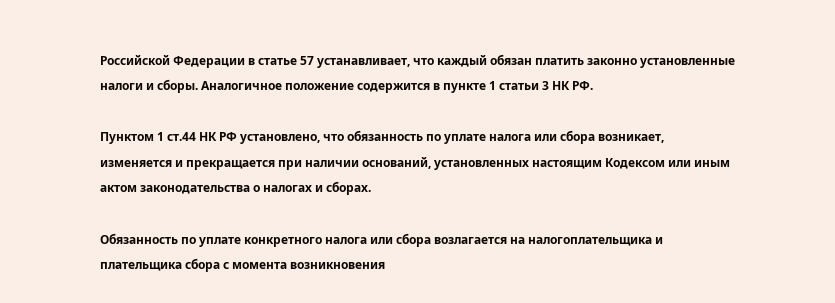Российской Федерации в статье 57 устанавливает, что каждый обязан платить законно установленные налоги и сборы. Аналогичное положение содержится в пункте 1 статьи 3 НК РФ.

Пунктом 1 ст.44 НК РФ установлено, что обязанность по уплате налога или сбора возникает, изменяется и прекращается при наличии оснований, установленных настоящим Кодексом или иным актом законодательства о налогах и сборах.

Обязанность по уплате конкретного налога или сбора возлагается на налогоплательщика и плательщика сбора с момента возникновения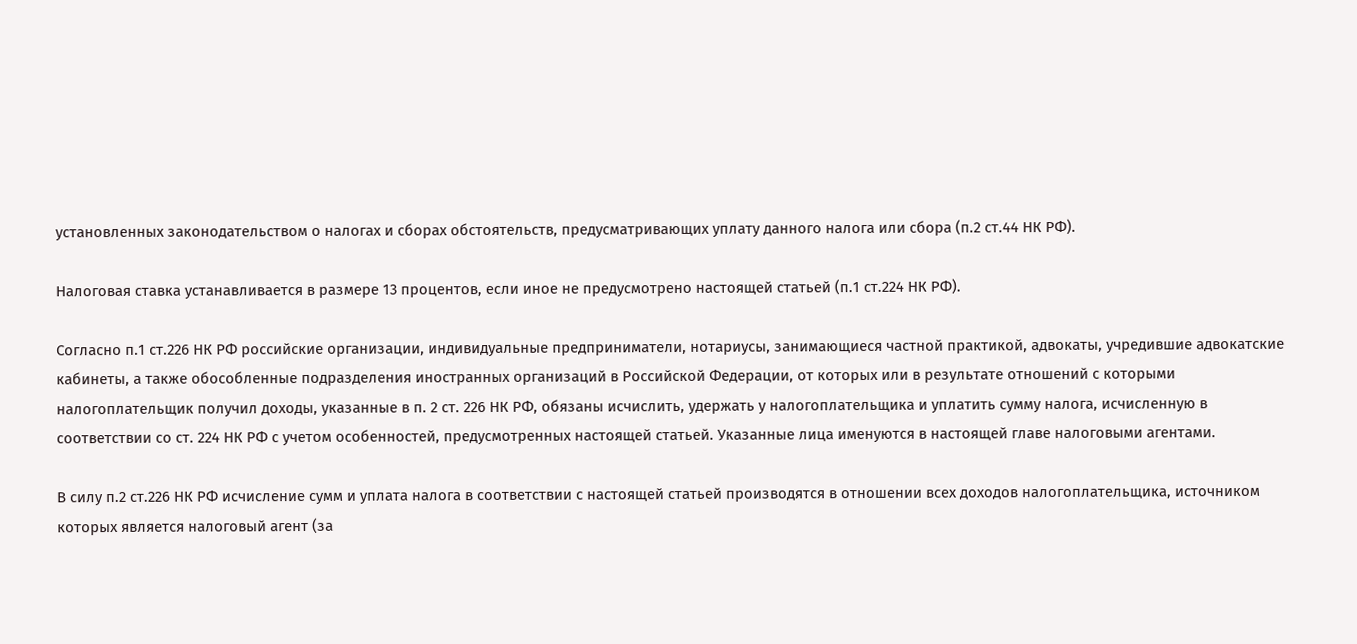установленных законодательством о налогах и сборах обстоятельств, предусматривающих уплату данного налога или сбора (п.2 ст.44 НК РФ).

Налоговая ставка устанавливается в размере 13 процентов, если иное не предусмотрено настоящей статьей (п.1 ст.224 НК РФ).

Согласно п.1 ст.226 НК РФ российские организации, индивидуальные предприниматели, нотариусы, занимающиеся частной практикой, адвокаты, учредившие адвокатские кабинеты, а также обособленные подразделения иностранных организаций в Российской Федерации, от которых или в результате отношений с которыми налогоплательщик получил доходы, указанные в п. 2 ст. 226 НК РФ, обязаны исчислить, удержать у налогоплательщика и уплатить сумму налога, исчисленную в соответствии со ст. 224 НК РФ с учетом особенностей, предусмотренных настоящей статьей. Указанные лица именуются в настоящей главе налоговыми агентами.

В силу п.2 ст.226 НК РФ исчисление сумм и уплата налога в соответствии с настоящей статьей производятся в отношении всех доходов налогоплательщика, источником которых является налоговый агент (за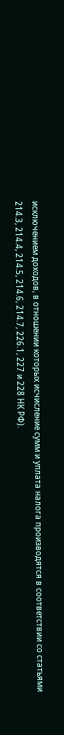исключением доходов, в отношении которых исчисление сумм и уплата налога производятся в соответствии со статьями 214.3, 214.4, 214.5, 214.6, 214.7, 226.1, 227 и 228 НК РФ).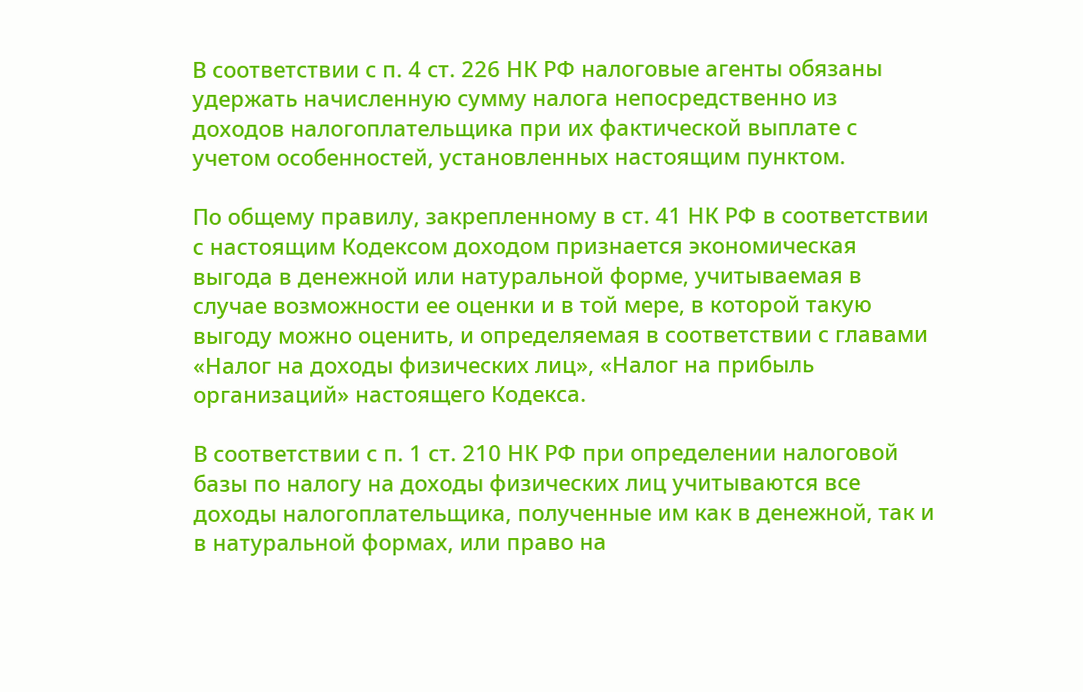В соответствии с п. 4 ст. 226 НК РФ налоговые агенты обязаны удержать начисленную сумму налога непосредственно из доходов налогоплательщика при их фактической выплате с учетом особенностей, установленных настоящим пунктом.

По общему правилу, закрепленному в ст. 41 НК РФ в соответствии с настоящим Кодексом доходом признается экономическая выгода в денежной или натуральной форме, учитываемая в случае возможности ее оценки и в той мере, в которой такую выгоду можно оценить, и определяемая в соответствии с главами «Налог на доходы физических лиц», «Налог на прибыль организаций» настоящего Кодекса.

В соответствии с п. 1 ст. 210 НК РФ при определении налоговой базы по налогу на доходы физических лиц учитываются все доходы налогоплательщика, полученные им как в денежной, так и в натуральной формах, или право на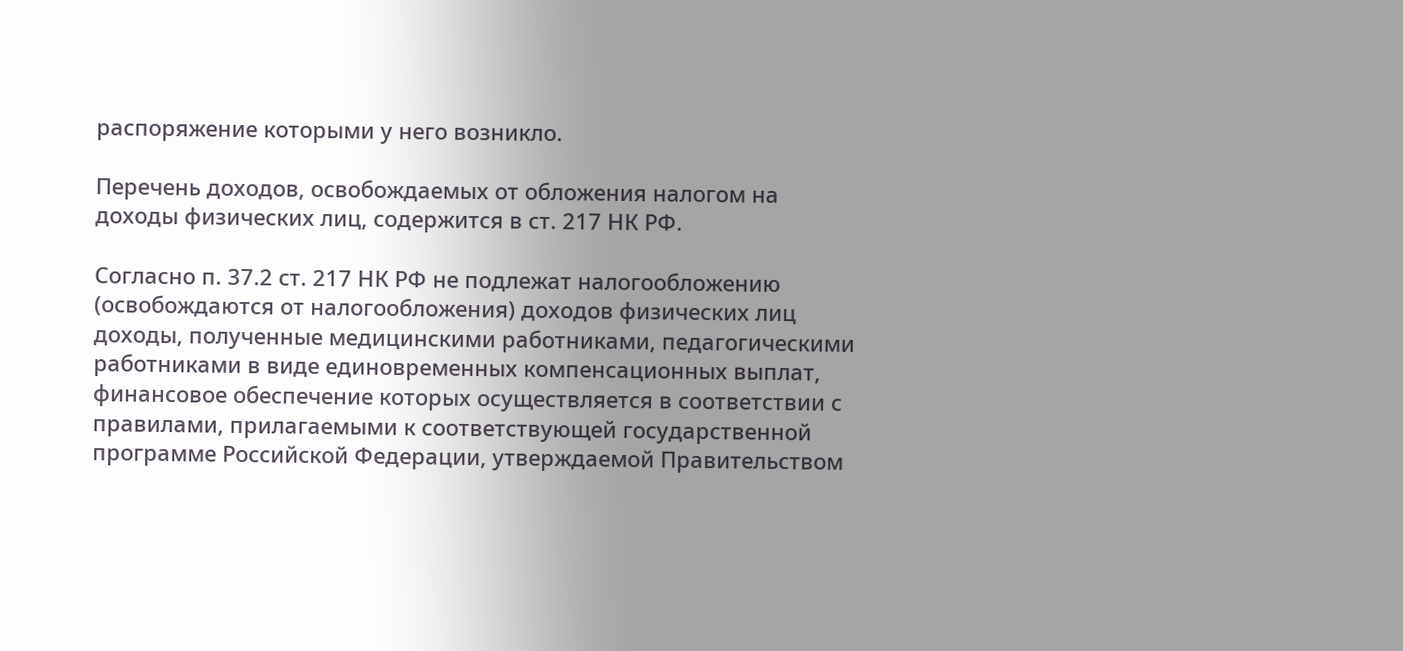распоряжение которыми у него возникло.

Перечень доходов, освобождаемых от обложения налогом на доходы физических лиц, содержится в ст. 217 НК РФ.

Согласно п. 37.2 ст. 217 НК РФ не подлежат налогообложению (освобождаются от налогообложения) доходов физических лиц доходы, полученные медицинскими работниками, педагогическими работниками в виде единовременных компенсационных выплат, финансовое обеспечение которых осуществляется в соответствии с правилами, прилагаемыми к соответствующей государственной программе Российской Федерации, утверждаемой Правительством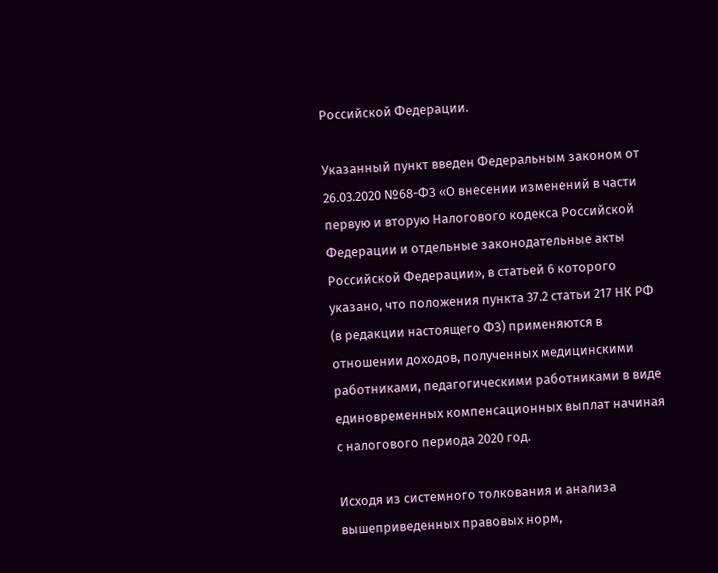Российской Федерации.

Указанный пункт введен Федеральным законом от 26.03.2020 №68-ФЗ «О внесении изменений в части первую и вторую Налогового кодекса Российской Федерации и отдельные законодательные акты Российской Федерации», в статьей 6 которого указано, что положения пункта 37.2 статьи 217 НК РФ (в редакции настоящего ФЗ) применяются в отношении доходов, полученных медицинскими работниками, педагогическими работниками в виде единовременных компенсационных выплат начиная с налогового периода 2020 год.

Исходя из системного толкования и анализа вышеприведенных правовых норм,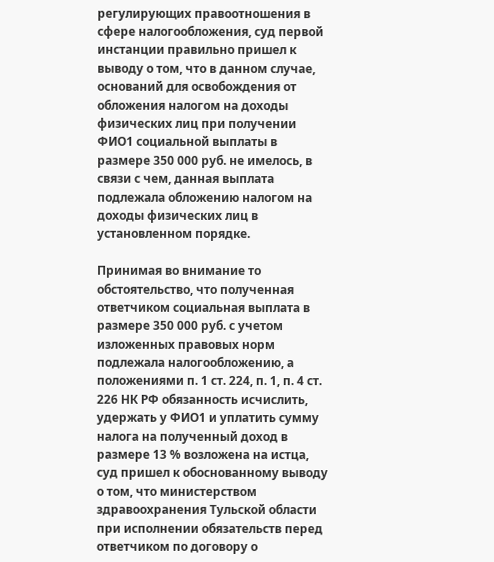регулирующих правоотношения в сфере налогообложения, суд первой инстанции правильно пришел к выводу о том, что в данном случае, оснований для освобождения от обложения налогом на доходы физических лиц при получении ФИО1 социальной выплаты в размере 350 000 руб. не имелось, в связи с чем, данная выплата подлежала обложению налогом на доходы физических лиц в установленном порядке.

Принимая во внимание то обстоятельство, что полученная ответчиком социальная выплата в размере 350 000 руб. с учетом изложенных правовых норм подлежала налогообложению, а положениями п. 1 ст. 224, п. 1, п. 4 ст. 226 НК РФ обязанность исчислить, удержать у ФИО1 и уплатить сумму налога на полученный доход в размере 13 % возложена на истца, суд пришел к обоснованному выводу о том, что министерством здравоохранения Тульской области при исполнении обязательств перед ответчиком по договору о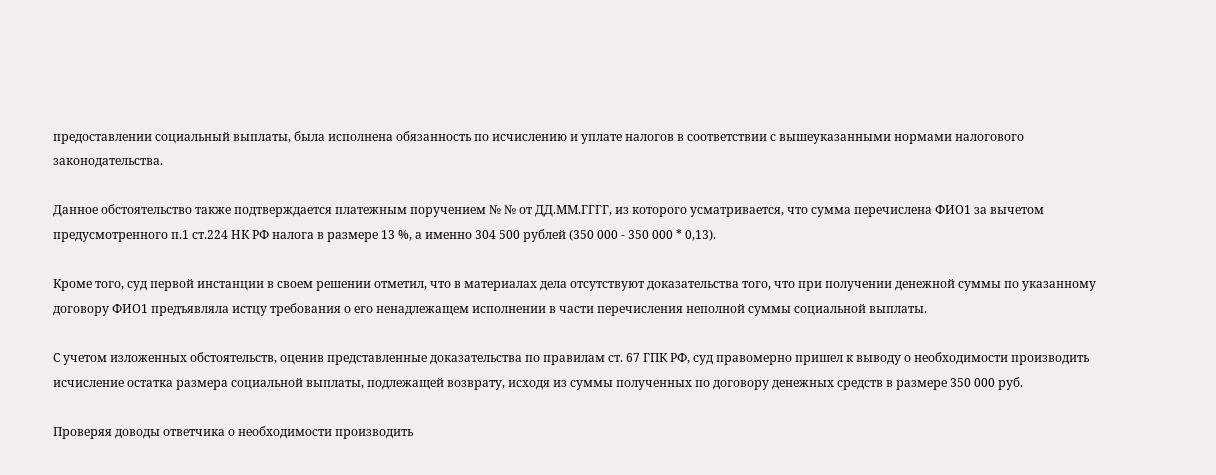предоставлении социальный выплаты, была исполнена обязанность по исчислению и уплате налогов в соответствии с вышеуказанными нормами налогового законодательства.

Данное обстоятельство также подтверждается платежным поручением № № от ДД.ММ.ГГГГ, из которого усматривается, что сумма перечислена ФИО1 за вычетом предусмотренного п.1 ст.224 НК РФ налога в размере 13 %, а именно 304 500 рублей (350 000 - 350 000 * 0,13).

Кроме того, суд первой инстанции в своем решении отметил, что в материалах дела отсутствуют доказательства того, что при получении денежной суммы по указанному договору ФИО1 предъявляла истцу требования о его ненадлежащем исполнении в части перечисления неполной суммы социальной выплаты.

С учетом изложенных обстоятельств, оценив представленные доказательства по правилам ст. 67 ГПК РФ, суд правомерно пришел к выводу о необходимости производить исчисление остатка размера социальной выплаты, подлежащей возврату, исходя из суммы полученных по договору денежных средств в размере 350 000 руб.

Проверяя доводы ответчика о необходимости производить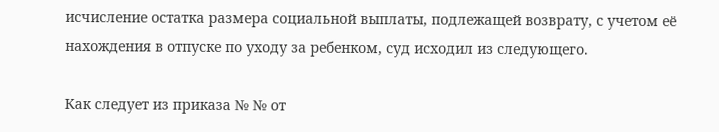исчисление остатка размера социальной выплаты, подлежащей возврату, с учетом её нахождения в отпуске по уходу за ребенком, суд исходил из следующего.

Как следует из приказа № № от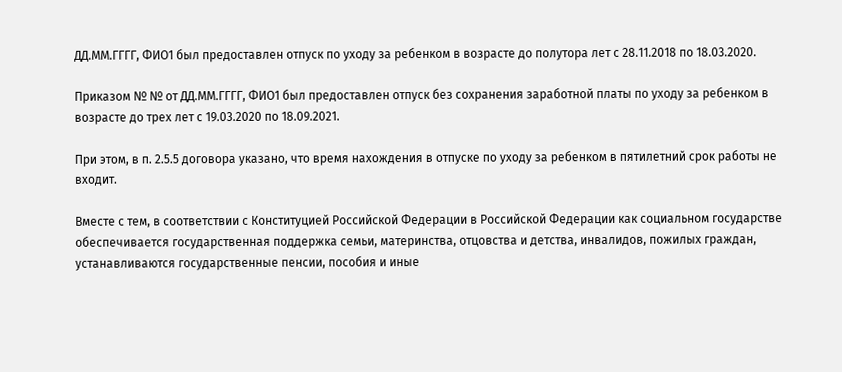ДД.ММ.ГГГГ, ФИО1 был предоставлен отпуск по уходу за ребенком в возрасте до полутора лет с 28.11.2018 по 18.03.2020.

Приказом № № от ДД.ММ.ГГГГ, ФИО1 был предоставлен отпуск без сохранения заработной платы по уходу за ребенком в возрасте до трех лет с 19.03.2020 по 18.09.2021.

При этом, в п. 2.5.5 договора указано, что время нахождения в отпуске по уходу за ребенком в пятилетний срок работы не входит.

Вместе с тем, в соответствии с Конституцией Российской Федерации в Российской Федерации как социальном государстве обеспечивается государственная поддержка семьи, материнства, отцовства и детства, инвалидов, пожилых граждан, устанавливаются государственные пенсии, пособия и иные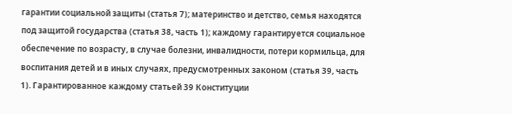гарантии социальной защиты (статья 7); материнство и детство, семья находятся под защитой государства (статья 38, часть 1); каждому гарантируется социальное обеспечение по возрасту, в случае болезни, инвалидности, потери кормильца, для воспитания детей и в иных случаях, предусмотренных законом (статья 39, часть 1). Гарантированное каждому статьей 39 Конституции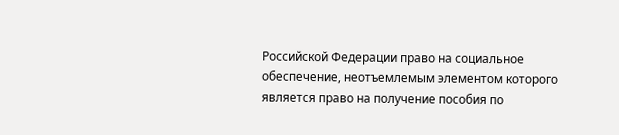Российской Федерации право на социальное обеспечение, неотъемлемым элементом которого является право на получение пособия по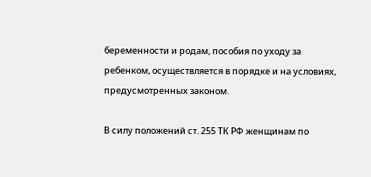беременности и родам, пособия по уходу за ребенком, осуществляется в порядке и на условиях, предусмотренных законом.

В силу положений ст. 255 ТК РФ женщинам по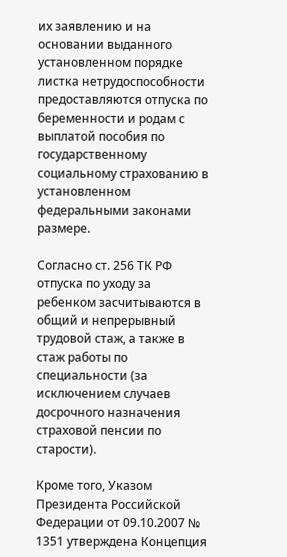их заявлению и на основании выданного установленном порядке листка нетрудоспособности предоставляются отпуска по беременности и родам с выплатой пособия по государственному социальному страхованию в установленном федеральными законами размере.

Согласно ст. 256 ТК РФ отпуска по уходу за ребенком засчитываются в общий и непрерывный трудовой стаж, а также в стаж работы по специальности (за исключением случаев досрочного назначения страховой пенсии по старости).

Кроме того, Указом Президента Российской Федерации от 09.10.2007 № 1351 утверждена Концепция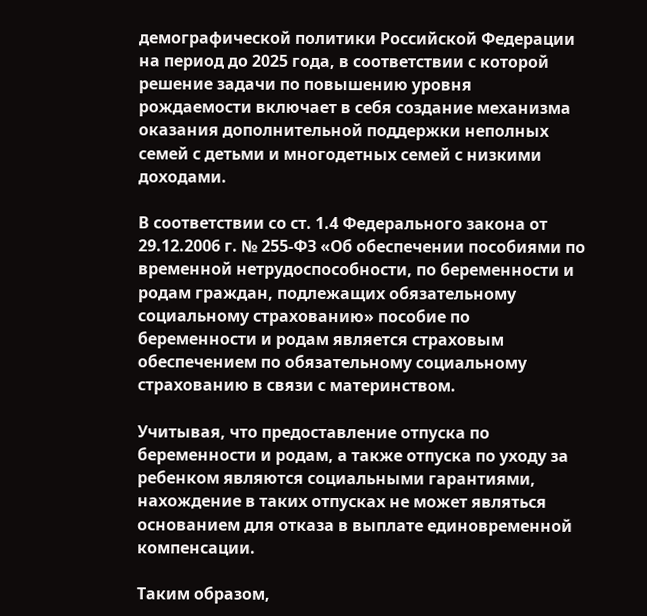демографической политики Российской Федерации на период до 2025 года, в соответствии с которой решение задачи по повышению уровня рождаемости включает в себя создание механизма оказания дополнительной поддержки неполных семей с детьми и многодетных семей с низкими доходами.

В соответствии со ст. 1.4 Федерального закона от 29.12.2006 г. № 255-ФЗ «Об обеспечении пособиями по временной нетрудоспособности, по беременности и родам граждан, подлежащих обязательному социальному страхованию» пособие по беременности и родам является страховым обеспечением по обязательному социальному страхованию в связи с материнством.

Учитывая, что предоставление отпуска по беременности и родам, а также отпуска по уходу за ребенком являются социальными гарантиями, нахождение в таких отпусках не может являться основанием для отказа в выплате единовременной компенсации.

Таким образом,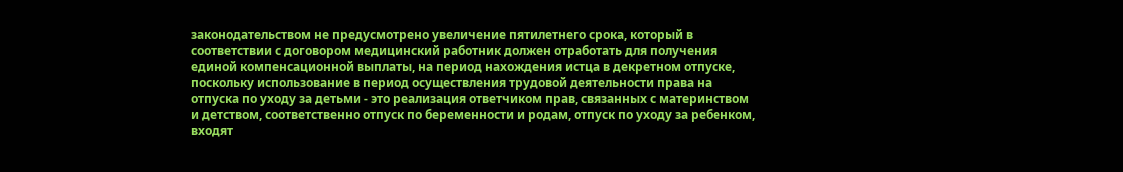законодательством не предусмотрено увеличение пятилетнего срока, который в соответствии с договором медицинский работник должен отработать для получения единой компенсационной выплаты, на период нахождения истца в декретном отпуске, поскольку использование в период осуществления трудовой деятельности права на отпуска по уходу за детьми - это реализация ответчиком прав, связанных с материнством и детством, соответственно отпуск по беременности и родам, отпуск по уходу за ребенком, входят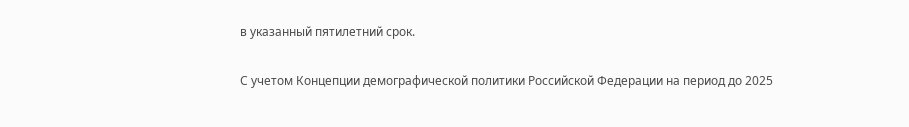в указанный пятилетний срок.

С учетом Концепции демографической политики Российской Федерации на период до 2025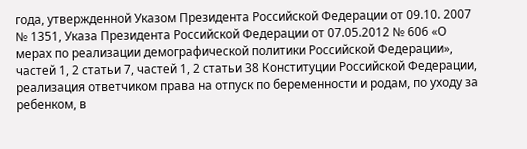года, утвержденной Указом Президента Российской Федерации от 09.10. 2007 № 1351, Указа Президента Российской Федерации от 07.05.2012 № 606 «О мерах по реализации демографической политики Российской Федерации», частей 1, 2 статьи 7, частей 1, 2 статьи 38 Конституции Российской Федерации, реализация ответчиком права на отпуск по беременности и родам, по уходу за ребенком, в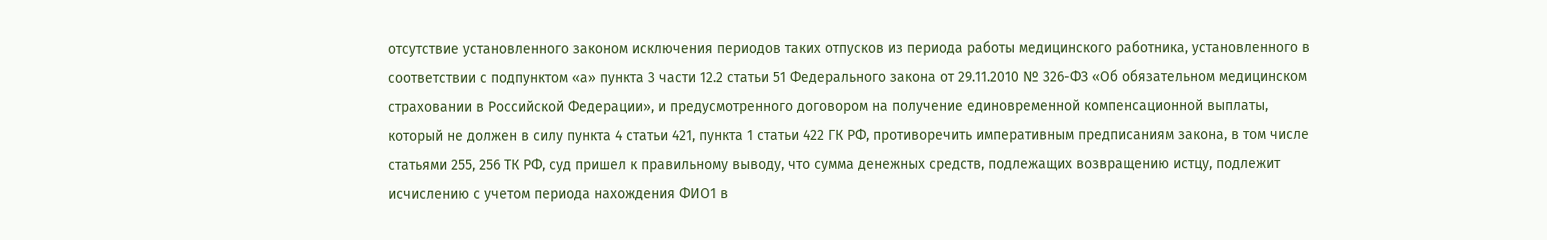отсутствие установленного законом исключения периодов таких отпусков из периода работы медицинского работника, установленного в соответствии с подпунктом «а» пункта 3 части 12.2 статьи 51 Федерального закона от 29.11.2010 № 326-ФЗ «Об обязательном медицинском страховании в Российской Федерации», и предусмотренного договором на получение единовременной компенсационной выплаты, который не должен в силу пункта 4 статьи 421, пункта 1 статьи 422 ГК РФ, противоречить императивным предписаниям закона, в том числе статьями 255, 256 ТК РФ, суд пришел к правильному выводу, что сумма денежных средств, подлежащих возвращению истцу, подлежит исчислению с учетом периода нахождения ФИО1 в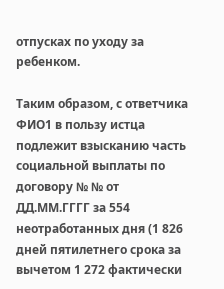отпусках по уходу за ребенком.

Таким образом, с ответчика ФИО1 в пользу истца подлежит взысканию часть социальной выплаты по договору № № от ДД.ММ.ГГГГ за 554 неотработанных дня (1 826 дней пятилетнего срока за вычетом 1 272 фактически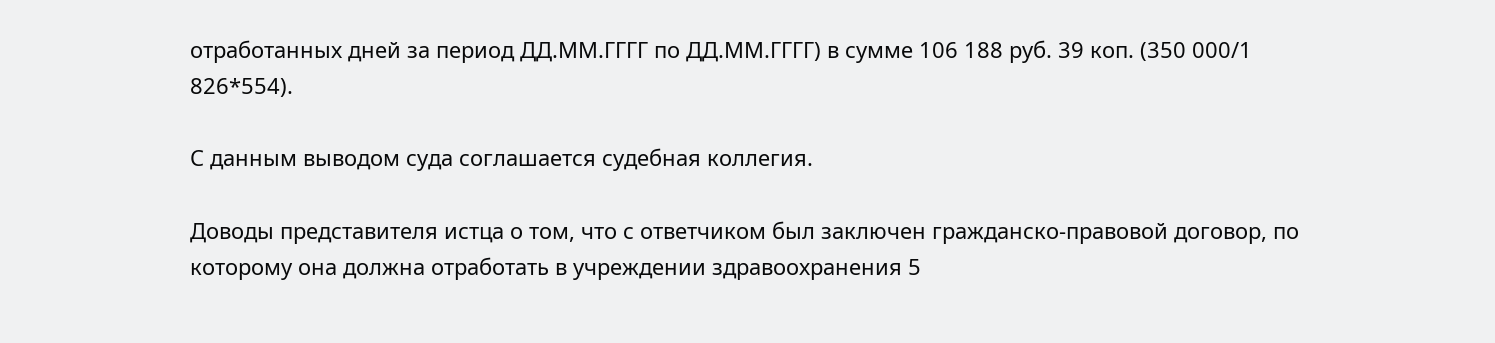отработанных дней за период ДД.ММ.ГГГГ по ДД.ММ.ГГГГ) в сумме 106 188 руб. 39 коп. (350 000/1 826*554).

С данным выводом суда соглашается судебная коллегия.

Доводы представителя истца о том, что с ответчиком был заключен гражданско-правовой договор, по которому она должна отработать в учреждении здравоохранения 5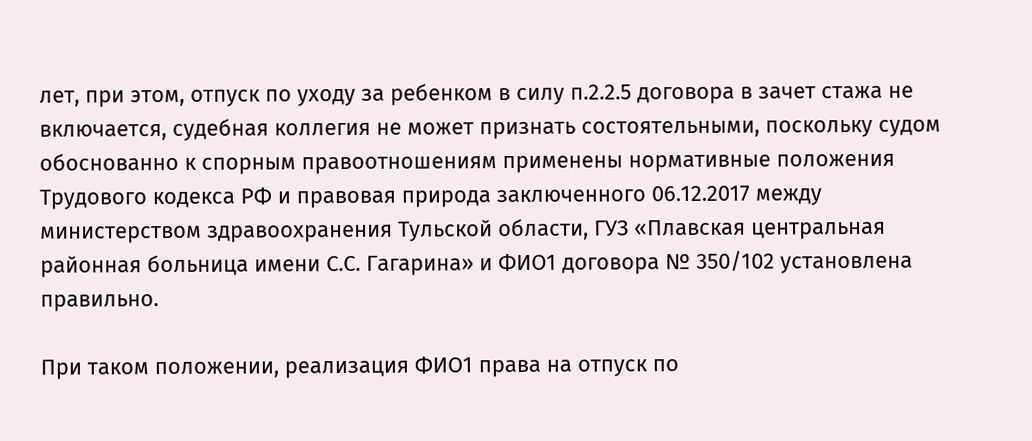лет, при этом, отпуск по уходу за ребенком в силу п.2.2.5 договора в зачет стажа не включается, судебная коллегия не может признать состоятельными, поскольку судом обоснованно к спорным правоотношениям применены нормативные положения Трудового кодекса РФ и правовая природа заключенного 06.12.2017 между министерством здравоохранения Тульской области, ГУЗ «Плавская центральная районная больница имени С.С. Гагарина» и ФИО1 договора № 350/102 установлена правильно.

При таком положении, реализация ФИО1 права на отпуск по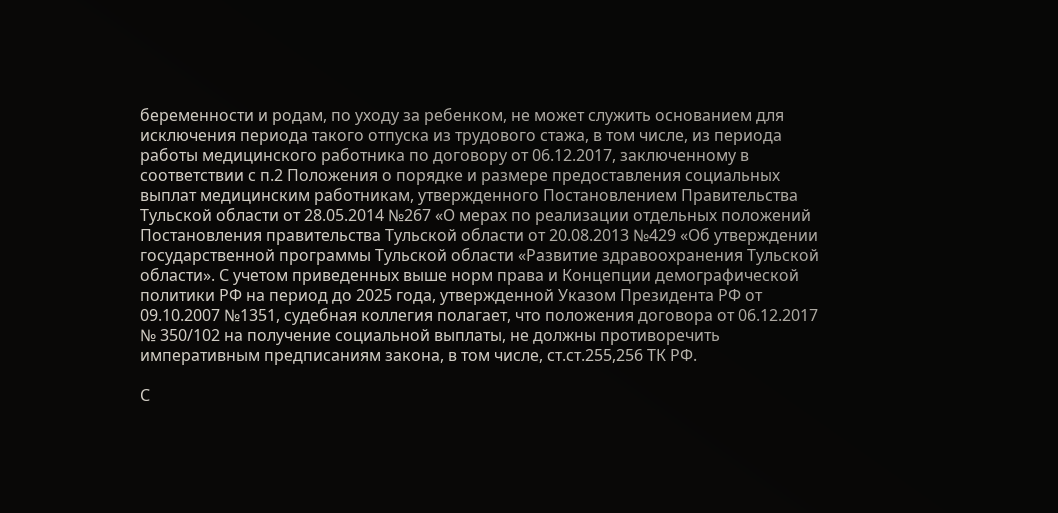беременности и родам, по уходу за ребенком, не может служить основанием для исключения периода такого отпуска из трудового стажа, в том числе, из периода работы медицинского работника по договору от 06.12.2017, заключенному в соответствии с п.2 Положения о порядке и размере предоставления социальных выплат медицинским работникам, утвержденного Постановлением Правительства Тульской области от 28.05.2014 №267 «О мерах по реализации отдельных положений Постановления правительства Тульской области от 20.08.2013 №429 «Об утверждении государственной программы Тульской области «Развитие здравоохранения Тульской области». С учетом приведенных выше норм права и Концепции демографической политики РФ на период до 2025 года, утвержденной Указом Президента РФ от 09.10.2007 №1351, судебная коллегия полагает, что положения договора от 06.12.2017 № 350/102 на получение социальной выплаты, не должны противоречить императивным предписаниям закона, в том числе, ст.ст.255,256 ТК РФ.

С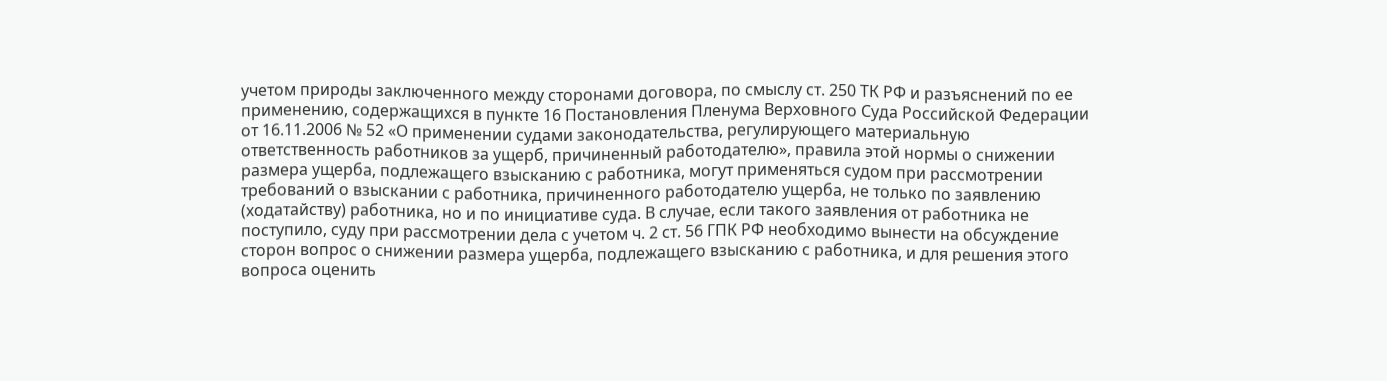учетом природы заключенного между сторонами договора, по смыслу ст. 250 ТК РФ и разъяснений по ее применению, содержащихся в пункте 16 Постановления Пленума Верховного Суда Российской Федерации от 16.11.2006 № 52 «О применении судами законодательства, регулирующего материальную ответственность работников за ущерб, причиненный работодателю», правила этой нормы о снижении размера ущерба, подлежащего взысканию с работника, могут применяться судом при рассмотрении требований о взыскании с работника, причиненного работодателю ущерба, не только по заявлению (ходатайству) работника, но и по инициативе суда. В случае, если такого заявления от работника не поступило, суду при рассмотрении дела с учетом ч. 2 ст. 56 ГПК РФ необходимо вынести на обсуждение сторон вопрос о снижении размера ущерба, подлежащего взысканию с работника, и для решения этого вопроса оценить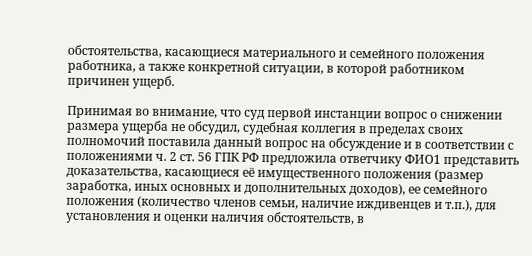обстоятельства, касающиеся материального и семейного положения работника, а также конкретной ситуации, в которой работником причинен ущерб.

Принимая во внимание, что суд первой инстанции вопрос о снижении размера ущерба не обсудил, судебная коллегия в пределах своих полномочий поставила данный вопрос на обсуждение и в соответствии с положениями ч. 2 ст. 56 ГПК РФ предложила ответчику ФИО1 представить доказательства, касающиеся её имущественного положения (размер заработка, иных основных и дополнительных доходов), ее семейного положения (количество членов семьи, наличие иждивенцев и т.п.), для установления и оценки наличия обстоятельств, в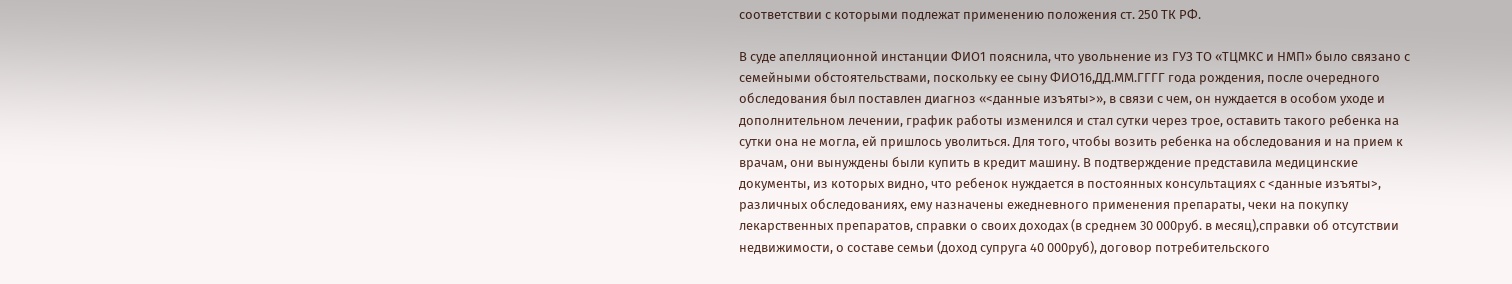соответствии с которыми подлежат применению положения ст. 250 ТК РФ.

В суде апелляционной инстанции ФИО1 пояснила, что увольнение из ГУЗ ТО «ТЦМКС и НМП» было связано с семейными обстоятельствами, поскольку ее сыну ФИО16,ДД.ММ.ГГГГ года рождения, после очередного обследования был поставлен диагноз «<данные изъяты>», в связи с чем, он нуждается в особом уходе и дополнительном лечении, график работы изменился и стал сутки через трое, оставить такого ребенка на сутки она не могла, ей пришлось уволиться. Для того, чтобы возить ребенка на обследования и на прием к врачам, они вынуждены были купить в кредит машину. В подтверждение представила медицинские документы, из которых видно, что ребенок нуждается в постоянных консультациях с <данные изъяты>, различных обследованиях, ему назначены ежедневного применения препараты, чеки на покупку лекарственных препаратов, справки о своих доходах (в среднем 30 000руб. в месяц),справки об отсутствии недвижимости, о составе семьи (доход супруга 40 000руб), договор потребительского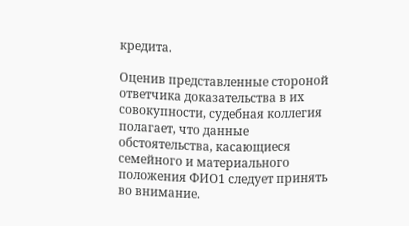кредита.

Оценив представленные стороной ответчика доказательства в их совокупности, судебная коллегия полагает, что данные обстоятельства, касающиеся семейного и материального положения ФИО1 следует принять во внимание.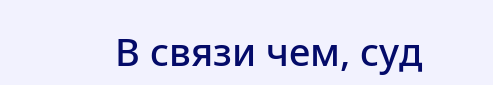В связи чем, суд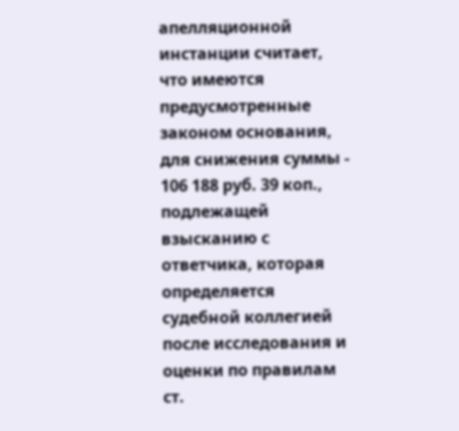апелляционной инстанции считает, что имеются предусмотренные законом основания, для снижения суммы - 106 188 руб. 39 коп., подлежащей взысканию с ответчика, которая определяется судебной коллегией после исследования и оценки по правилам ст.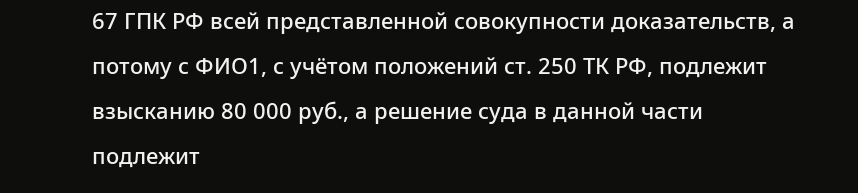67 ГПК РФ всей представленной совокупности доказательств, а потому с ФИО1, с учётом положений ст. 250 ТК РФ, подлежит взысканию 80 000 руб., а решение суда в данной части подлежит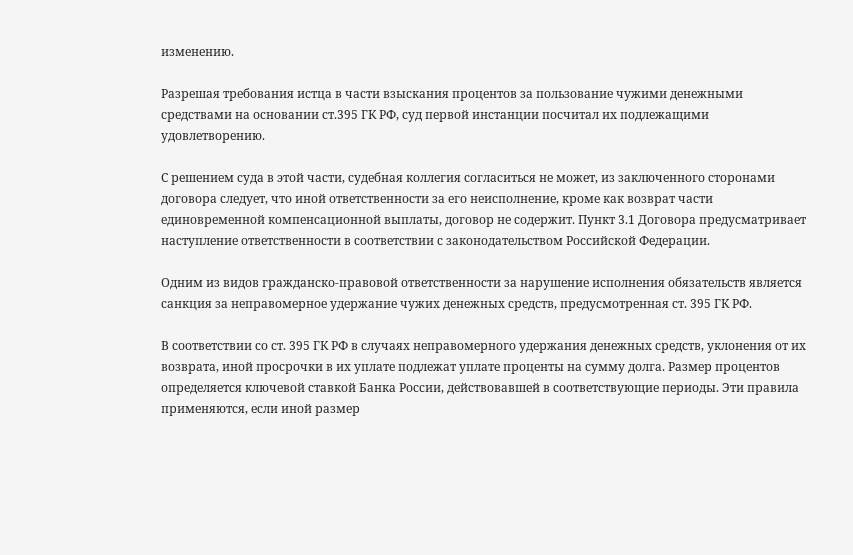изменению.

Разрешая требования истца в части взыскания процентов за пользование чужими денежными средствами на основании ст.395 ГК РФ, суд первой инстанции посчитал их подлежащими удовлетворению.

С решением суда в этой части, судебная коллегия согласиться не может, из заключенного сторонами договора следует, что иной ответственности за его неисполнение, кроме как возврат части единовременной компенсационной выплаты, договор не содержит. Пункт 3.1 Договора предусматривает наступление ответственности в соответствии с законодательством Российской Федерации.

Одним из видов гражданско-правовой ответственности за нарушение исполнения обязательств является санкция за неправомерное удержание чужих денежных средств, предусмотренная ст. 395 ГК РФ.

В соответствии со ст. 395 ГК РФ в случаях неправомерного удержания денежных средств, уклонения от их возврата, иной просрочки в их уплате подлежат уплате проценты на сумму долга. Размер процентов определяется ключевой ставкой Банка России, действовавшей в соответствующие периоды. Эти правила применяются, если иной размер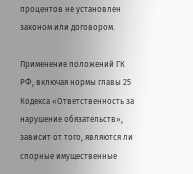процентов не установлен законом или договором.

Применение положений ГК РФ, включая нормы главы 25 Кодекса «Ответственность за нарушение обязательств», зависит от того, являются ли спорные имущественные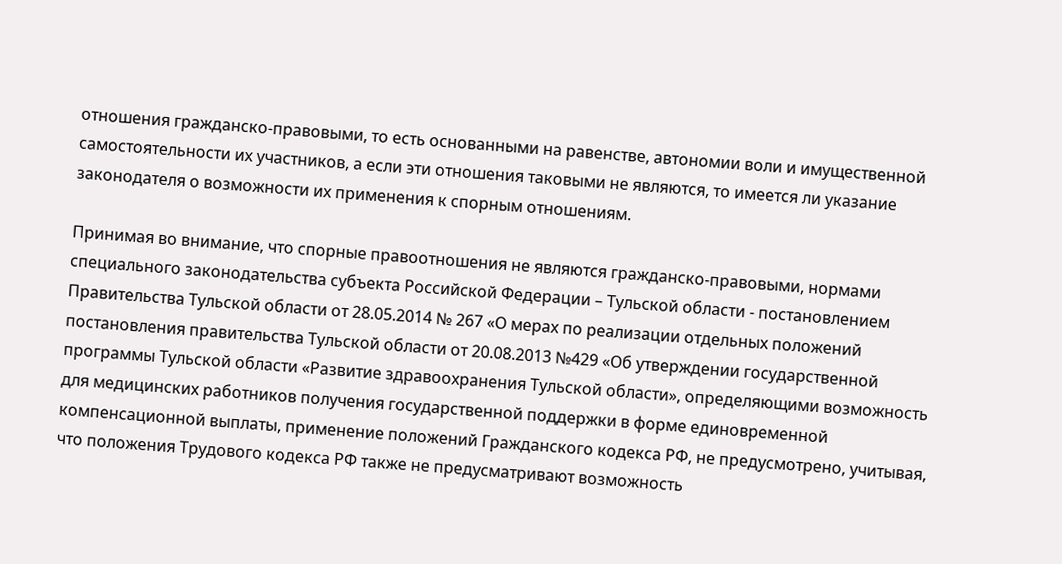отношения гражданско-правовыми, то есть основанными на равенстве, автономии воли и имущественной самостоятельности их участников, а если эти отношения таковыми не являются, то имеется ли указание законодателя о возможности их применения к спорным отношениям.

Принимая во внимание, что спорные правоотношения не являются гражданско-правовыми, нормами специального законодательства субъекта Российской Федерации – Тульской области - постановлением Правительства Тульской области от 28.05.2014 № 267 «О мерах по реализации отдельных положений постановления правительства Тульской области от 20.08.2013 №429 «Об утверждении государственной программы Тульской области «Развитие здравоохранения Тульской области», определяющими возможность для медицинских работников получения государственной поддержки в форме единовременной компенсационной выплаты, применение положений Гражданского кодекса РФ, не предусмотрено, учитывая, что положения Трудового кодекса РФ также не предусматривают возможность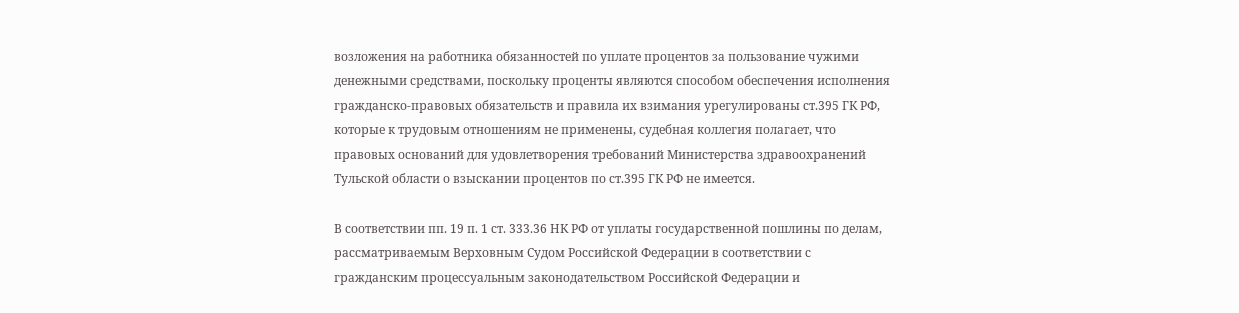возложения на работника обязанностей по уплате процентов за пользование чужими денежными средствами, поскольку проценты являются способом обеспечения исполнения гражданско-правовых обязательств и правила их взимания урегулированы ст.395 ГК РФ, которые к трудовым отношениям не применены, судебная коллегия полагает, что правовых оснований для удовлетворения требований Министерства здравоохранений Тульской области о взыскании процентов по ст.395 ГК РФ не имеется.

В соответствии пп. 19 п. 1 ст. 333.36 НК РФ от уплаты государственной пошлины по делам, рассматриваемым Верховным Судом Российской Федерации в соответствии с гражданским процессуальным законодательством Российской Федерации и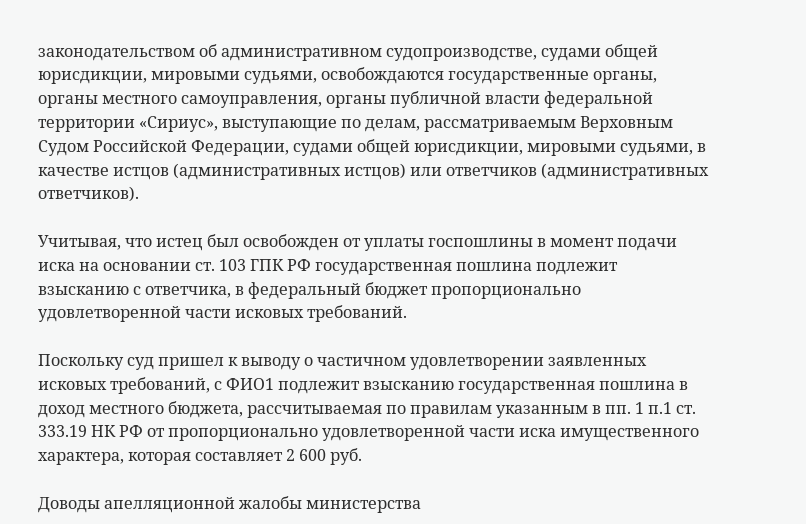законодательством об административном судопроизводстве, судами общей юрисдикции, мировыми судьями, освобождаются государственные органы, органы местного самоуправления, органы публичной власти федеральной территории «Сириус», выступающие по делам, рассматриваемым Верховным Судом Российской Федерации, судами общей юрисдикции, мировыми судьями, в качестве истцов (административных истцов) или ответчиков (административных ответчиков).

Учитывая, что истец был освобожден от уплаты госпошлины в момент подачи иска на основании ст. 103 ГПК РФ государственная пошлина подлежит взысканию с ответчика, в федеральный бюджет пропорционально удовлетворенной части исковых требований.

Поскольку суд пришел к выводу о частичном удовлетворении заявленных исковых требований, с ФИО1 подлежит взысканию государственная пошлина в доход местного бюджета, рассчитываемая по правилам указанным в пп. 1 п.1 ст. 333.19 НК РФ от пропорционально удовлетворенной части иска имущественного характера, которая составляет 2 600 руб.

Доводы апелляционной жалобы министерства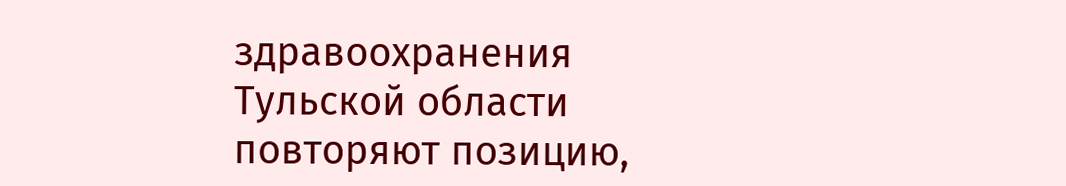здравоохранения Тульской области повторяют позицию,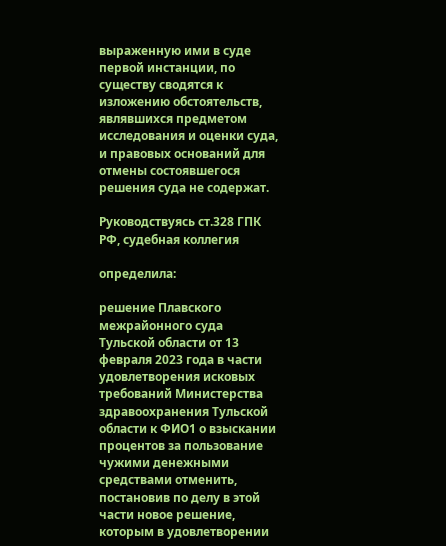выраженную ими в суде первой инстанции, по существу сводятся к изложению обстоятельств, являвшихся предметом исследования и оценки суда, и правовых оснований для отмены состоявшегося решения суда не содержат.

Руководствуясь ст.328 ГПК РФ, судебная коллегия

определила:

решение Плавского межрайонного суда Тульской области от 13 февраля 2023 года в части удовлетворения исковых требований Министерства здравоохранения Тульской области к ФИО1 о взыскании процентов за пользование чужими денежными средствами отменить, постановив по делу в этой части новое решение, которым в удовлетворении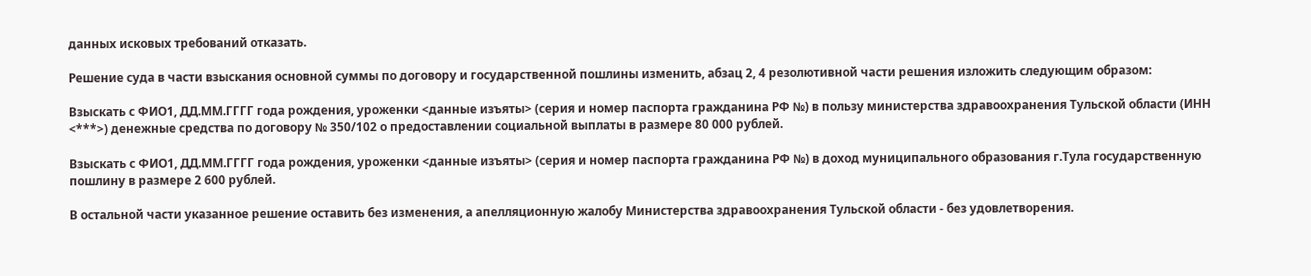данных исковых требований отказать.

Решение суда в части взыскания основной суммы по договору и государственной пошлины изменить, абзац 2, 4 резолютивной части решения изложить следующим образом:

Взыскать с ФИО1, ДД.ММ.ГГГГ года рождения, уроженки <данные изъяты> (серия и номер паспорта гражданина РФ №) в пользу министерства здравоохранения Тульской области (ИНН <***>) денежные средства по договору № 350/102 о предоставлении социальной выплаты в размере 80 000 рублей.

Взыскать с ФИО1, ДД.ММ.ГГГГ года рождения, уроженки <данные изъяты> (серия и номер паспорта гражданина РФ №) в доход муниципального образования г.Тула государственную пошлину в размере 2 600 рублей.

В остальной части указанное решение оставить без изменения, а апелляционную жалобу Министерства здравоохранения Тульской области - без удовлетворения.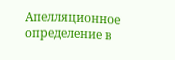Апелляционное определение в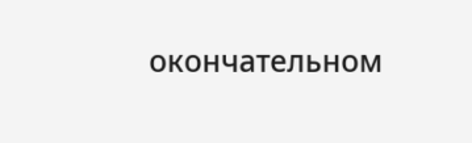окончательном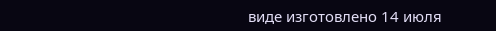виде изготовлено 14 июля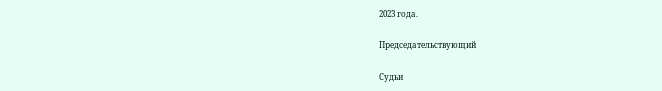2023 года.

Председательствующий

Судьи